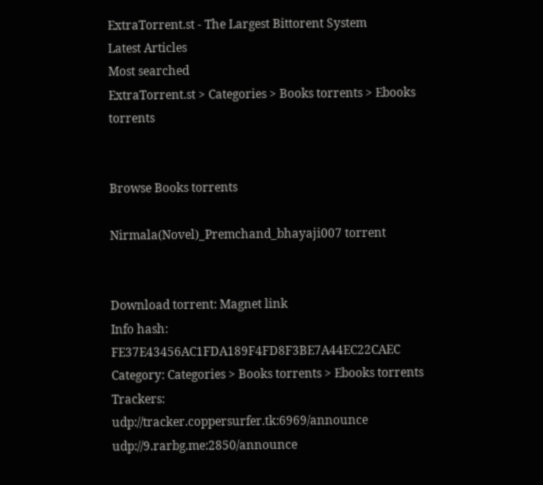ExtraTorrent.st - The Largest Bittorent System
Latest Articles
Most searched
ExtraTorrent.st > Categories > Books torrents > Ebooks torrents


Browse Books torrents

Nirmala(Novel)_Premchand_bhayaji007 torrent


Download torrent: Magnet link
Info hash: FE37E43456AC1FDA189F4FD8F3BE7A44EC22CAEC
Category: Categories > Books torrents > Ebooks torrents
Trackers:
udp://tracker.coppersurfer.tk:6969/announce
udp://9.rarbg.me:2850/announce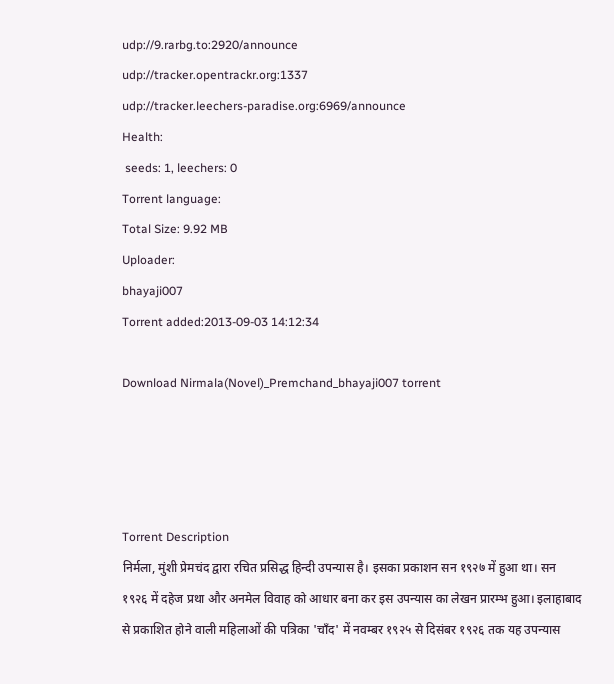udp://9.rarbg.to:2920/announce
udp://tracker.opentrackr.org:1337
udp://tracker.leechers-paradise.org:6969/announce
Health:
 seeds: 1, leechers: 0
Torrent language:
Total Size: 9.92 MB
Uploader:
bhayaji007
Torrent added:2013-09-03 14:12:34

Download Nirmala(Novel)_Premchand_bhayaji007 torrent




Torrent Description
निर्मला, मुंशी प्रेमचंद द्वारा रचित प्रसिद्ध हिन्दी उपन्यास है। इसका प्रकाशन सन १९२७ में हुआ था। सन १९२६ में दहेज प्रथा और अनमेल विवाह को आधार बना कर इस उपन्यास का लेखन प्रारम्भ हुआ। इलाहाबाद से प्रकाशित होने वाली महिलाओं की पत्रिका 'चाँद' में नवम्बर १९२५ से दिसंबर १९२६ तक यह उपन्यास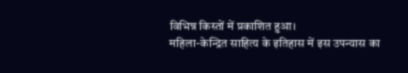विभिन्न किस्तों में प्रकाशित हुआ।
महिला-केन्द्रित साहित्य के इतिहास में इस उपन्यास का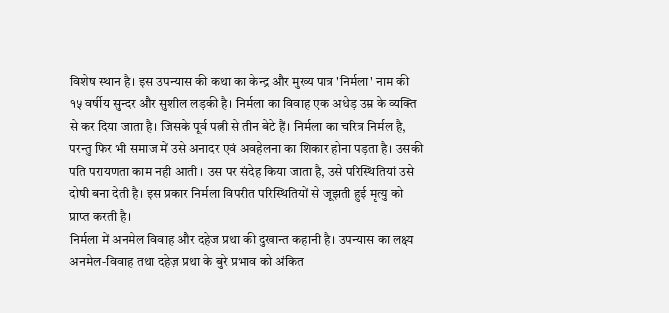विशेष स्थान है। इस उपन्यास की कथा का केन्द्र और मुख्य पात्र 'निर्मला' नाम की १५ वर्षीय सुन्दर और सुशील लड़की है। निर्मला का विवाह एक अधेड़ उम्र के व्यक्ति से कर दिया जाता है। जिसके पूर्व पत्नी से तीन बेटे हैं। निर्मला का चरित्र निर्मल है, परन्तु फिर भी समाज में उसे अनादर एवं अवहेलना का शिकार होना पड़ता है। उसकी पति परायणता काम नही आती । उस पर संदेह किया जाता है, उसे परिस्थितियां उसे दोषी बना देती है। इस प्रकार निर्मला विपरीत परिस्थितियों से जूझती हुई मृत्यु को प्राप्त करती है।
निर्मला में अनमेल विवाह और दहेज प्रथा की दुखान्त कहानी है। उपन्यास का लक्ष्य अनमेल-विवाह तथा दहेज़ प्रथा के बुरे प्रभाव को अंकित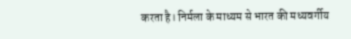करता है। निर्मला के माध्यम से भारत की मध्यवर्गीय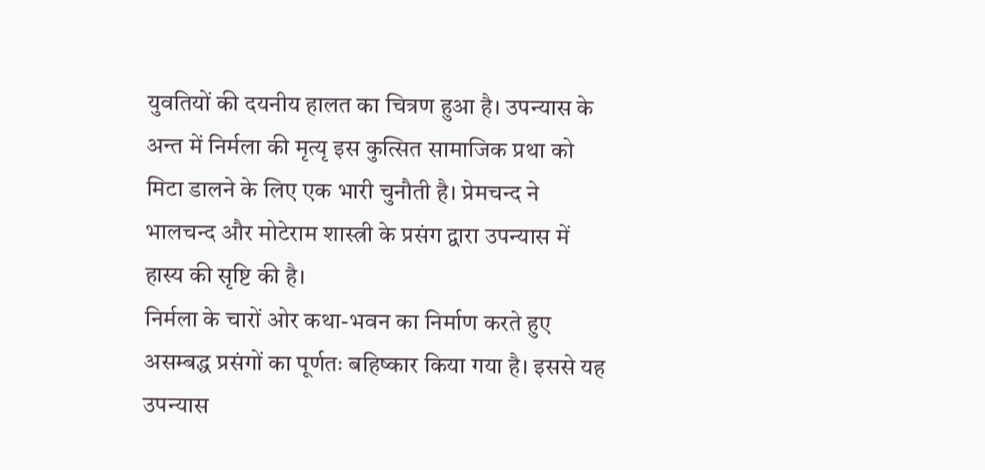युवतियों की दयनीय हालत का चित्रण हुआ है। उपन्यास के अन्त में निर्मला की मृत्यृ इस कुत्सित सामाजिक प्रथा को मिटा डालने के लिए एक भारी चुनौती है। प्रेमचन्द ने भालचन्द और मोटेराम शास्त्री के प्रसंग द्वारा उपन्यास में हास्य की सृष्टि की है।
निर्मला के चारों ओर कथा-भवन का निर्माण करते हुए असम्बद्ध प्रसंगों का पूर्णतः बहिष्कार किया गया है। इससे यह उपन्यास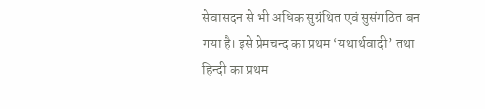सेवासदन से भी अधिक सुग्रंथित एवं सुसंगठित बन गया है। इसे प्रेमचन्द का प्रथम ‘यथार्थवादी’ तथा हिन्दी का प्रथम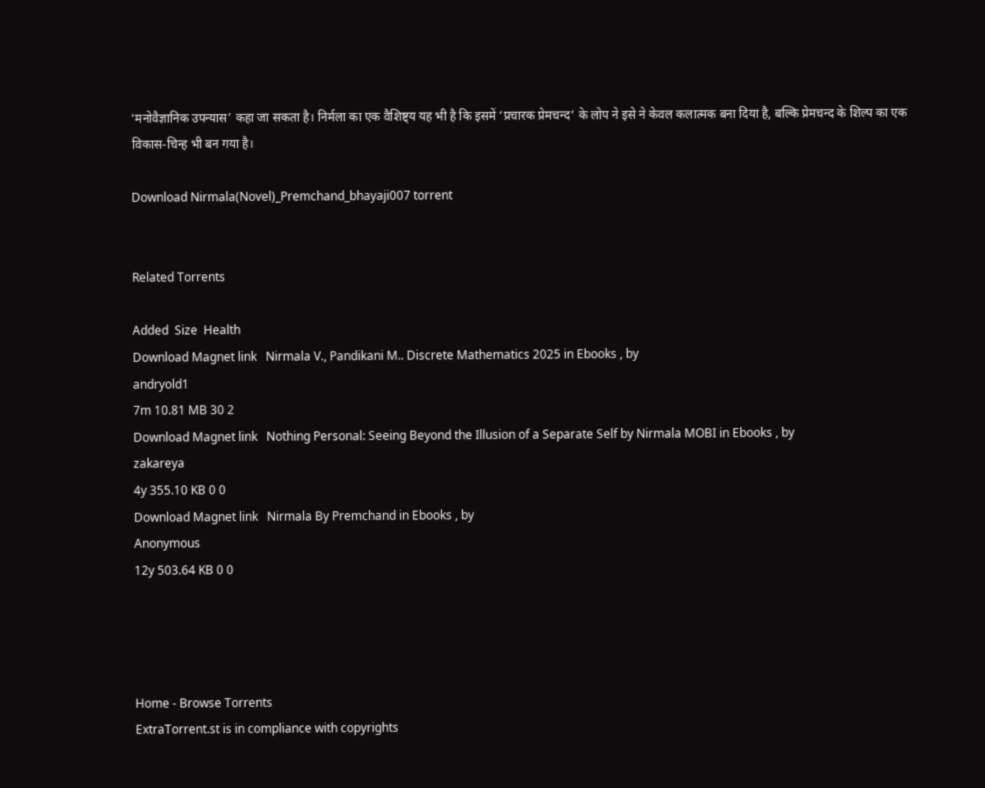‘मनोवैज्ञानिक उपन्यास’ कहा जा सकता है। निर्मला का एक वैशिष्ट्य यह भी है कि इसमें ‘प्रचारक प्रेमचन्द’ के लोप ने इसे ने केवल कलात्मक बना दिया है, बल्कि प्रेमचन्द के शिल्प का एक विकास-चिन्ह भी बन गया है।

Download Nirmala(Novel)_Premchand_bhayaji007 torrent


Related Torrents

Added  Size  Health
Download Magnet link   Nirmala V., Pandikani M.. Discrete Mathematics 2025 in Ebooks , by
andryold1
7m 10.81 MB 30 2
Download Magnet link   Nothing Personal: Seeing Beyond the Illusion of a Separate Self by Nirmala MOBI in Ebooks , by
zakareya
4y 355.10 KB 0 0
Download Magnet link   Nirmala By Premchand in Ebooks , by
Anonymous
12y 503.64 KB 0 0




Home - Browse Torrents
ExtraTorrent.st is in compliance with copyrights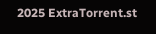2025 ExtraTorrent.st